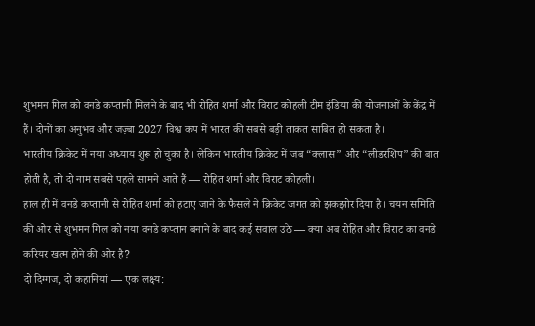शुभमन गिल को वनडे कप्तानी मिलने के बाद भी रोहित शर्मा और विराट कोहली टीम इंडिया की योजनाओं के केंद्र में हैं। दोनों का अनुभव और जज़्बा 2027 विश्व कप में भारत की सबसे बड़ी ताकत साबित हो सकता है।
भारतीय क्रिकेट में नया अध्याय शुरू हो चुका है। लेकिन भारतीय क्रिकेट में जब “क्लास” और “लीडरशिप” की बात होती है, तो दो नाम सबसे पहले सामने आते हैं — रोहित शर्मा और विराट कोहली।
हाल ही में वनडे कप्तानी से रोहित शर्मा को हटाए जाने के फैसले ने क्रिकेट जगत को झकझोर दिया है। चयन समिति की ओर से शुभमन गिल को नया वनडे कप्तान बनाने के बाद कई सवाल उठे — क्या अब रोहित और विराट का वनडे करियर खत्म होने की ओर है?
दो दिग्गज, दो कहानियां — एक लक्ष्य: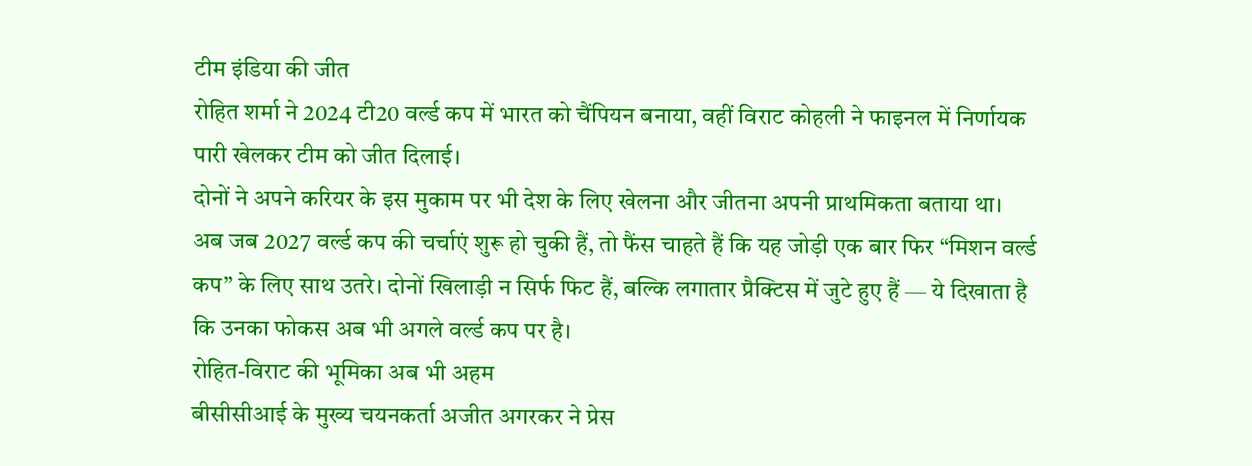टीम इंडिया की जीत
रोहित शर्मा ने 2024 टी20 वर्ल्ड कप में भारत को चैंपियन बनाया, वहीं विराट कोहली ने फाइनल में निर्णायक पारी खेलकर टीम को जीत दिलाई।
दोनों ने अपने करियर के इस मुकाम पर भी देश के लिए खेलना और जीतना अपनी प्राथमिकता बताया था।
अब जब 2027 वर्ल्ड कप की चर्चाएं शुरू हो चुकी हैं, तो फैंस चाहते हैं कि यह जोड़ी एक बार फिर “मिशन वर्ल्ड कप” के लिए साथ उतरे। दोनों खिलाड़ी न सिर्फ फिट हैं, बल्कि लगातार प्रैक्टिस में जुटे हुए हैं — ये दिखाता है कि उनका फोकस अब भी अगले वर्ल्ड कप पर है।
रोहित-विराट की भूमिका अब भी अहम
बीसीसीआई के मुख्य चयनकर्ता अजीत अगरकर ने प्रेस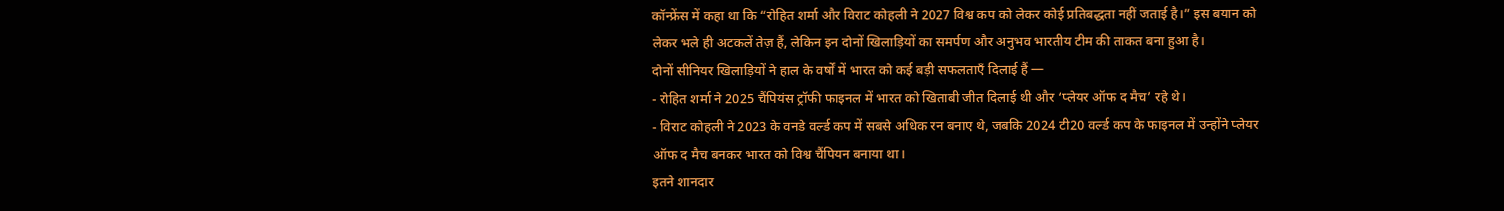कॉन्फ्रेंस में कहा था कि “रोहित शर्मा और विराट कोहली ने 2027 विश्व कप को लेकर कोई प्रतिबद्धता नहीं जताई है।” इस बयान को लेकर भले ही अटकलें तेज़ हैं, लेकिन इन दोनों खिलाड़ियों का समर्पण और अनुभव भारतीय टीम की ताकत बना हुआ है।
दोनों सीनियर खिलाड़ियों ने हाल के वर्षों में भारत को कई बड़ी सफलताएँ दिलाई हैं —
- रोहित शर्मा ने 2025 चैंपियंस ट्रॉफी फाइनल में भारत को खिताबी जीत दिलाई थी और ‘प्लेयर ऑफ द मैच’ रहे थे।
- विराट कोहली ने 2023 के वनडे वर्ल्ड कप में सबसे अधिक रन बनाए थे, जबकि 2024 टी20 वर्ल्ड कप के फाइनल में उन्होंने प्लेयर ऑफ द मैच बनकर भारत को विश्व चैंपियन बनाया था।
इतने शानदार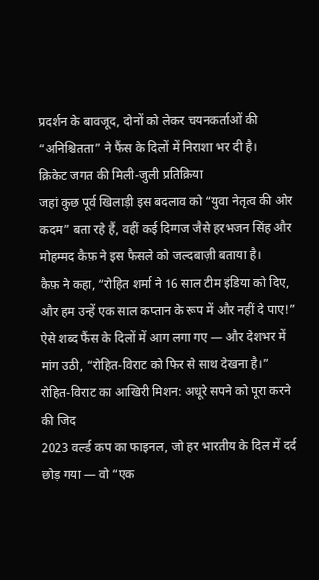प्रदर्शन के बावजूद, दोनों को लेकर चयनकर्ताओं की “अनिश्चितता” ने फैंस के दिलों में निराशा भर दी है।
क्रिकेट जगत की मिली-जुली प्रतिक्रिया
जहां कुछ पूर्व खिलाड़ी इस बदलाव को “युवा नेतृत्व की ओर कदम” बता रहे हैं, वहीं कई दिग्गज जैसे हरभजन सिंह और मोहम्मद कैफ़ ने इस फैसले को जल्दबाज़ी बताया है।
कैफ़ ने कहा, “रोहित शर्मा ने 16 साल टीम इंडिया को दिए, और हम उन्हें एक साल कप्तान के रूप में और नहीं दे पाए!”
ऐसे शब्द फैंस के दिलों में आग लगा गए — और देशभर में मांग उठी, “रोहित-विराट को फिर से साथ देखना है।”
रोहित-विराट का आखिरी मिशन: अधूरे सपने को पूरा करने की जिद
2023 वर्ल्ड कप का फाइनल, जो हर भारतीय के दिल में दर्द छोड़ गया — वो “एक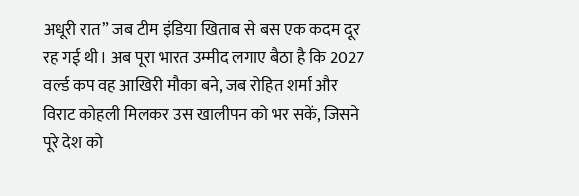अधूरी रात” जब टीम इंडिया खिताब से बस एक कदम दूर रह गई थी। अब पूरा भारत उम्मीद लगाए बैठा है कि 2027 वर्ल्ड कप वह आखिरी मौका बने, जब रोहित शर्मा और विराट कोहली मिलकर उस खालीपन को भर सकें, जिसने पूरे देश को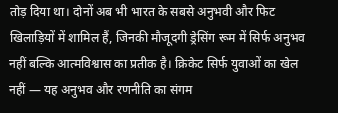तोड़ दिया था। दोनों अब भी भारत के सबसे अनुभवी और फिट खिलाड़ियों में शामिल हैं, जिनकी मौजूदगी ड्रेसिंग रूम में सिर्फ अनुभव नहीं बल्कि आत्मविश्वास का प्रतीक है। क्रिकेट सिर्फ युवाओं का खेल नहीं — यह अनुभव और रणनीति का संगम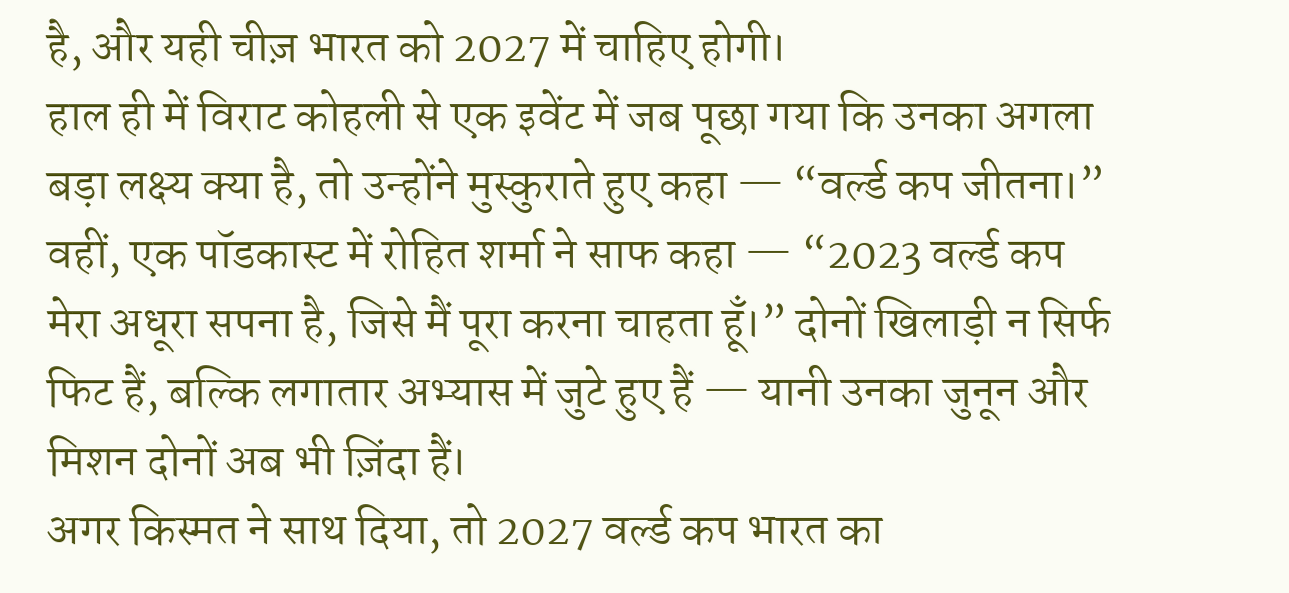है, और यही चीज़ भारत को 2027 में चाहिए होगी।
हाल ही में विराट कोहली से एक इवेंट में जब पूछा गया कि उनका अगला बड़ा लक्ष्य क्या है, तो उन्होंने मुस्कुराते हुए कहा — “वर्ल्ड कप जीतना।” वहीं, एक पॉडकास्ट में रोहित शर्मा ने साफ कहा — “2023 वर्ल्ड कप मेरा अधूरा सपना है, जिसे मैं पूरा करना चाहता हूँ।” दोनों खिलाड़ी न सिर्फ फिट हैं, बल्कि लगातार अभ्यास में जुटे हुए हैं — यानी उनका जुनून और मिशन दोनों अब भी ज़िंदा हैं।
अगर किस्मत ने साथ दिया, तो 2027 वर्ल्ड कप भारत का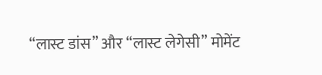“लास्ट डांस” और “लास्ट लेगेसी” मोमेंट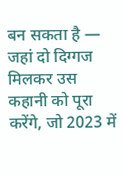बन सकता है — जहां दो दिग्गज मिलकर उस कहानी को पूरा करेंगे, जो 2023 में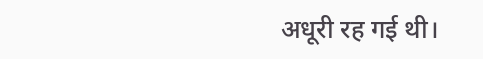अधूरी रह गई थी।